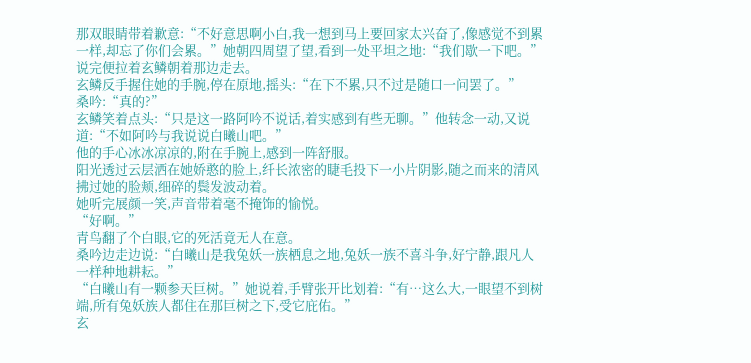那双眼睛带着歉意:“不好意思啊小白,我一想到马上要回家太兴奋了,像感觉不到累一样,却忘了你们会累。”她朝四周望了望,看到一处平坦之地:“我们歇一下吧。”
说完便拉着玄鳞朝着那边走去。
玄鳞反手握住她的手腕,停在原地,摇头:“在下不累,只不过是随口一问罢了。”
桑吟:“真的?”
玄鳞笑着点头:“只是这一路阿吟不说话,着实感到有些无聊。”他转念一动,又说道:“不如阿吟与我说说白曦山吧。”
他的手心冰冰凉凉的,附在手腕上,感到一阵舒服。
阳光透过云层洒在她娇憨的脸上,纤长浓密的睫毛投下一小片阴影,随之而来的清风拂过她的脸颊,细碎的鬓发波动着。
她听完展颜一笑,声音带着毫不掩饰的愉悦。
“好啊。”
青鸟翻了个白眼,它的死活竟无人在意。
桑吟边走边说:“白曦山是我兔妖一族栖息之地,兔妖一族不喜斗争,好宁静,跟凡人一样种地耕耘。”
“白曦山有一颗参天巨树。”她说着,手臂张开比划着:“有…这么大,一眼望不到树端,所有兔妖族人都住在那巨树之下,受它庇佑。”
玄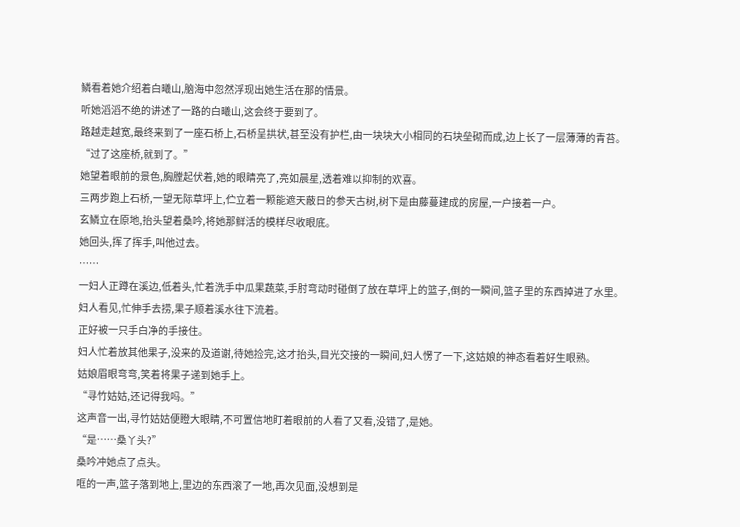鳞看着她介绍着白曦山,脑海中忽然浮现出她生活在那的情景。
听她滔滔不绝的讲述了一路的白曦山,这会终于要到了。
路越走越宽,最终来到了一座石桥上,石桥呈拱状,甚至没有护栏,由一块块大小相同的石块垒砌而成,边上长了一层薄薄的青苔。
“过了这座桥,就到了。”
她望着眼前的景色,胸膛起伏着,她的眼睛亮了,亮如晨星,透着难以抑制的欢喜。
三两步跑上石桥,一望无际草坪上,伫立着一颗能遮天蔽日的参天古树,树下是由藤蔓建成的房屋,一户接着一户。
玄鳞立在原地,抬头望着桑吟,将她那鲜活的模样尽收眼底。
她回头,挥了挥手,叫他过去。
……
一妇人正蹲在溪边,低着头,忙着洗手中瓜果蔬菜,手肘弯动时碰倒了放在草坪上的篮子,倒的一瞬间,篮子里的东西掉进了水里。
妇人看见,忙伸手去捞,果子顺着溪水往下流着。
正好被一只手白净的手接住。
妇人忙着放其他果子,没来的及道谢,待她捡完,这才抬头,目光交接的一瞬间,妇人愣了一下,这姑娘的神态看着好生眼熟。
姑娘眉眼弯弯,笑着将果子递到她手上。
“寻竹姑姑,还记得我吗。”
这声音一出,寻竹姑姑便瞪大眼睛,不可置信地盯着眼前的人看了又看,没错了,是她。
“是……桑丫头?”
桑吟冲她点了点头。
哐的一声,篮子落到地上,里边的东西滚了一地,再次见面,没想到是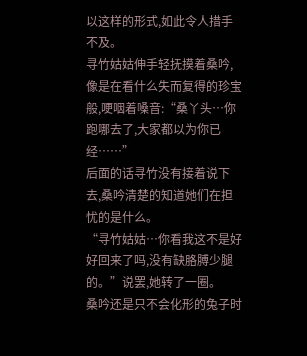以这样的形式,如此令人措手不及。
寻竹姑姑伸手轻抚摸着桑吟,像是在看什么失而复得的珍宝般,哽咽着嗓音:“桑丫头…你跑哪去了,大家都以为你已经……”
后面的话寻竹没有接着说下去,桑吟清楚的知道她们在担忧的是什么。
“寻竹姑姑…你看我这不是好好回来了吗,没有缺胳膊少腿的。”说罢,她转了一圈。
桑吟还是只不会化形的兔子时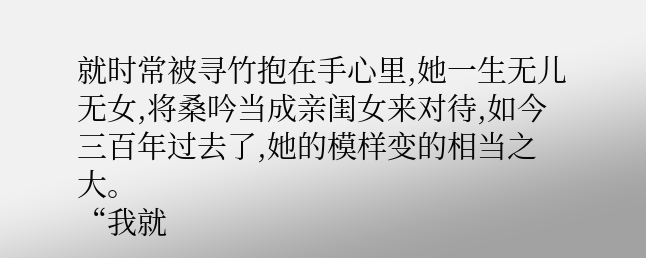就时常被寻竹抱在手心里,她一生无儿无女,将桑吟当成亲闺女来对待,如今三百年过去了,她的模样变的相当之大。
“我就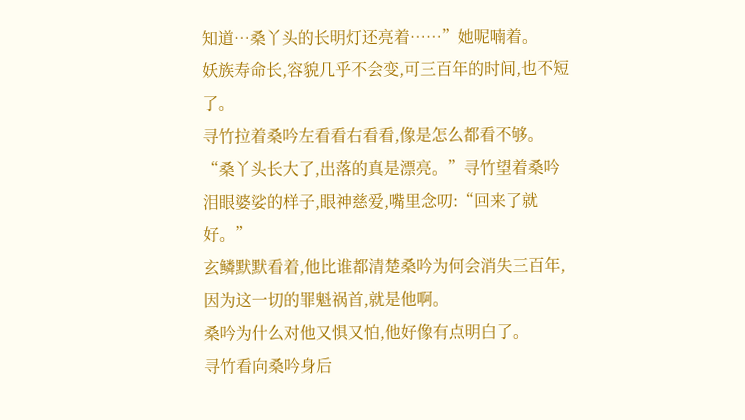知道…桑丫头的长明灯还亮着……”她呢喃着。
妖族寿命长,容貌几乎不会变,可三百年的时间,也不短了。
寻竹拉着桑吟左看看右看看,像是怎么都看不够。
“桑丫头长大了,出落的真是漂亮。”寻竹望着桑吟泪眼婆娑的样子,眼神慈爱,嘴里念叨:“回来了就好。”
玄鳞默默看着,他比谁都清楚桑吟为何会消失三百年,因为这一切的罪魁祸首,就是他啊。
桑吟为什么对他又惧又怕,他好像有点明白了。
寻竹看向桑吟身后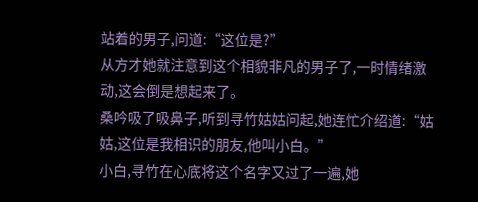站着的男子,问道:“这位是?”
从方才她就注意到这个相貌非凡的男子了,一时情绪激动,这会倒是想起来了。
桑吟吸了吸鼻子,听到寻竹姑姑问起,她连忙介绍道:“姑姑,这位是我相识的朋友,他叫小白。”
小白,寻竹在心底将这个名字又过了一遍,她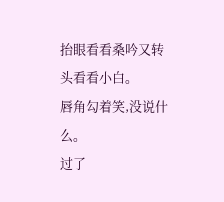抬眼看看桑吟又转头看看小白。
唇角勾着笑,没说什么。
过了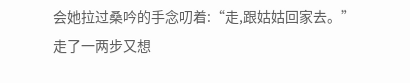会她拉过桑吟的手念叨着:“走,跟姑姑回家去。”
走了一两步又想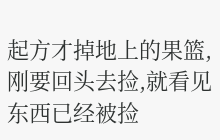起方才掉地上的果篮,刚要回头去捡,就看见东西已经被捡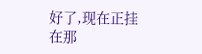好了,现在正挂在那